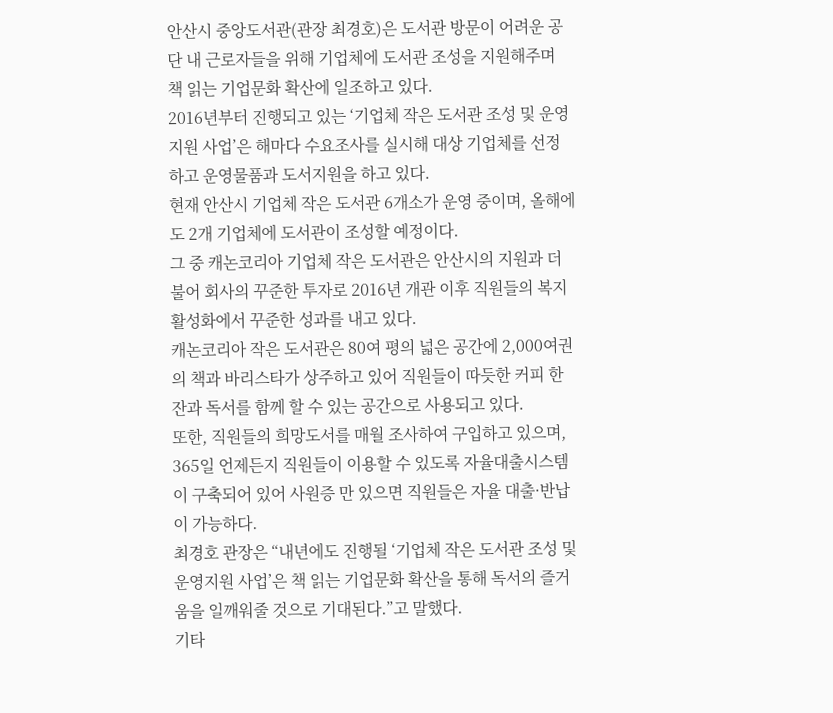안산시 중앙도서관(관장 최경호)은 도서관 방문이 어려운 공단 내 근로자들을 위해 기업체에 도서관 조성을 지원해주며 책 읽는 기업문화 확산에 일조하고 있다.
2016년부터 진행되고 있는 ‘기업체 작은 도서관 조성 및 운영지원 사업’은 해마다 수요조사를 실시해 대상 기업체를 선정하고 운영물품과 도서지원을 하고 있다.
현재 안산시 기업체 작은 도서관 6개소가 운영 중이며, 올해에도 2개 기업체에 도서관이 조성할 예정이다.
그 중 캐논코리아 기업체 작은 도서관은 안산시의 지원과 더불어 회사의 꾸준한 투자로 2016년 개관 이후 직원들의 복지활성화에서 꾸준한 성과를 내고 있다.
캐논코리아 작은 도서관은 80여 평의 넓은 공간에 2,000여권의 책과 바리스타가 상주하고 있어 직원들이 따듯한 커피 한 잔과 독서를 함께 할 수 있는 공간으로 사용되고 있다.
또한, 직원들의 희망도서를 매월 조사하여 구입하고 있으며, 365일 언제든지 직원들이 이용할 수 있도록 자율대출시스템이 구축되어 있어 사원증 만 있으면 직원들은 자율 대출·반납이 가능하다.
최경호 관장은 “내년에도 진행될 ‘기업체 작은 도서관 조성 및 운영지원 사업’은 책 읽는 기업문화 확산을 통해 독서의 즐거움을 일깨워줄 것으로 기대된다.”고 말했다.
기타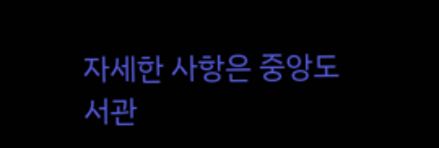자세한 사항은 중앙도서관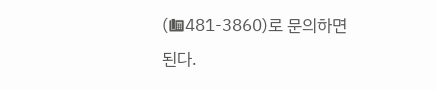(☎481-3860)로 문의하면 된다.